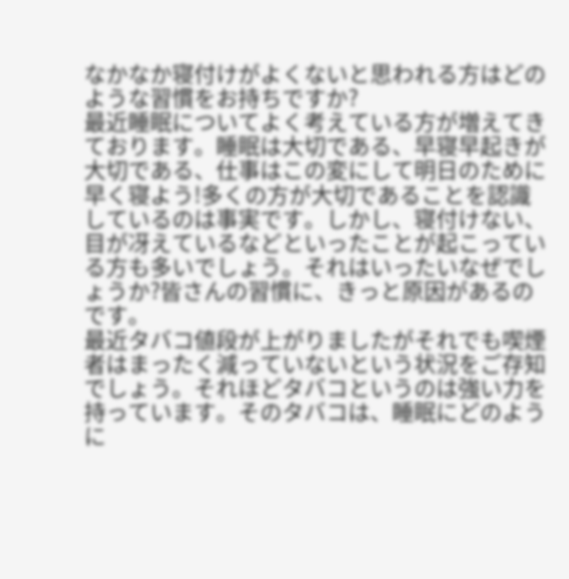なかなか寝付けがよくないと思われる方はどのような習慣をお持ちですか?
最近睡眠についてよく考えている方が増えてきております。睡眠は大切である、早寝早起きが大切である、仕事はこの変にして明日のために早く寝よう!多くの方が大切であることを認識しているのは事実です。しかし、寝付けない、目が冴えているなどといったことが起こっている方も多いでしょう。それはいったいなぜでしょうか?皆さんの習慣に、きっと原因があるのです。
最近タバコ値段が上がりましたがそれでも喫煙者はまったく減っていないという状況をご存知でしょう。それほどタバコというのは強い力を持っています。そのタバコは、睡眠にどのように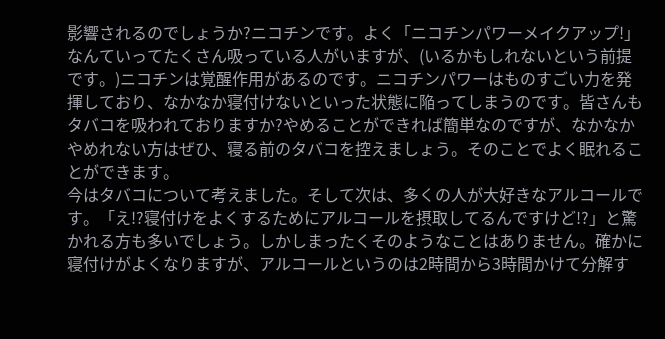影響されるのでしょうか?ニコチンです。よく「ニコチンパワーメイクアップ!」なんていってたくさん吸っている人がいますが、(いるかもしれないという前提です。)ニコチンは覚醒作用があるのです。ニコチンパワーはものすごい力を発揮しており、なかなか寝付けないといった状態に陥ってしまうのです。皆さんもタバコを吸われておりますか?やめることができれば簡単なのですが、なかなかやめれない方はぜひ、寝る前のタバコを控えましょう。そのことでよく眠れることができます。
今はタバコについて考えました。そして次は、多くの人が大好きなアルコールです。「え!?寝付けをよくするためにアルコールを摂取してるんですけど!?」と驚かれる方も多いでしょう。しかしまったくそのようなことはありません。確かに寝付けがよくなりますが、アルコールというのは2時間から3時間かけて分解す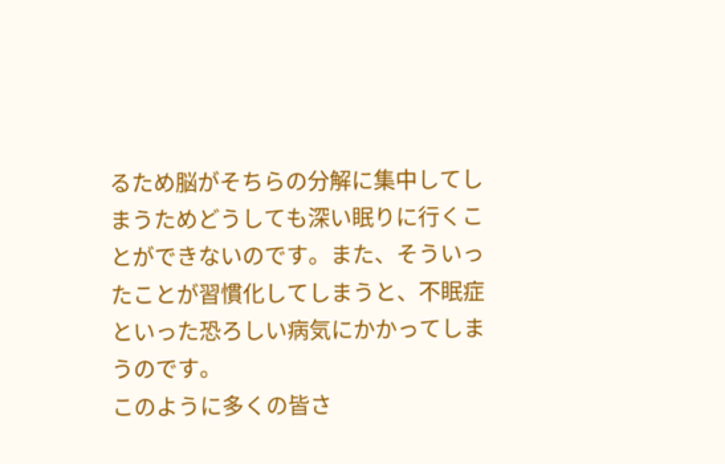るため脳がそちらの分解に集中してしまうためどうしても深い眠りに行くことができないのです。また、そういったことが習慣化してしまうと、不眠症といった恐ろしい病気にかかってしまうのです。
このように多くの皆さ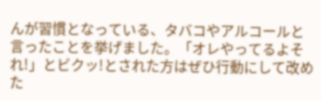んが習慣となっている、タバコやアルコールと言ったことを挙げました。「オレやってるよそれ!」とビクッ!とされた方はぜひ行動にして改めた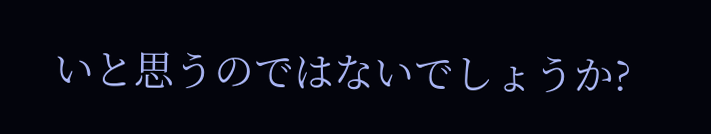いと思うのではないでしょうか?